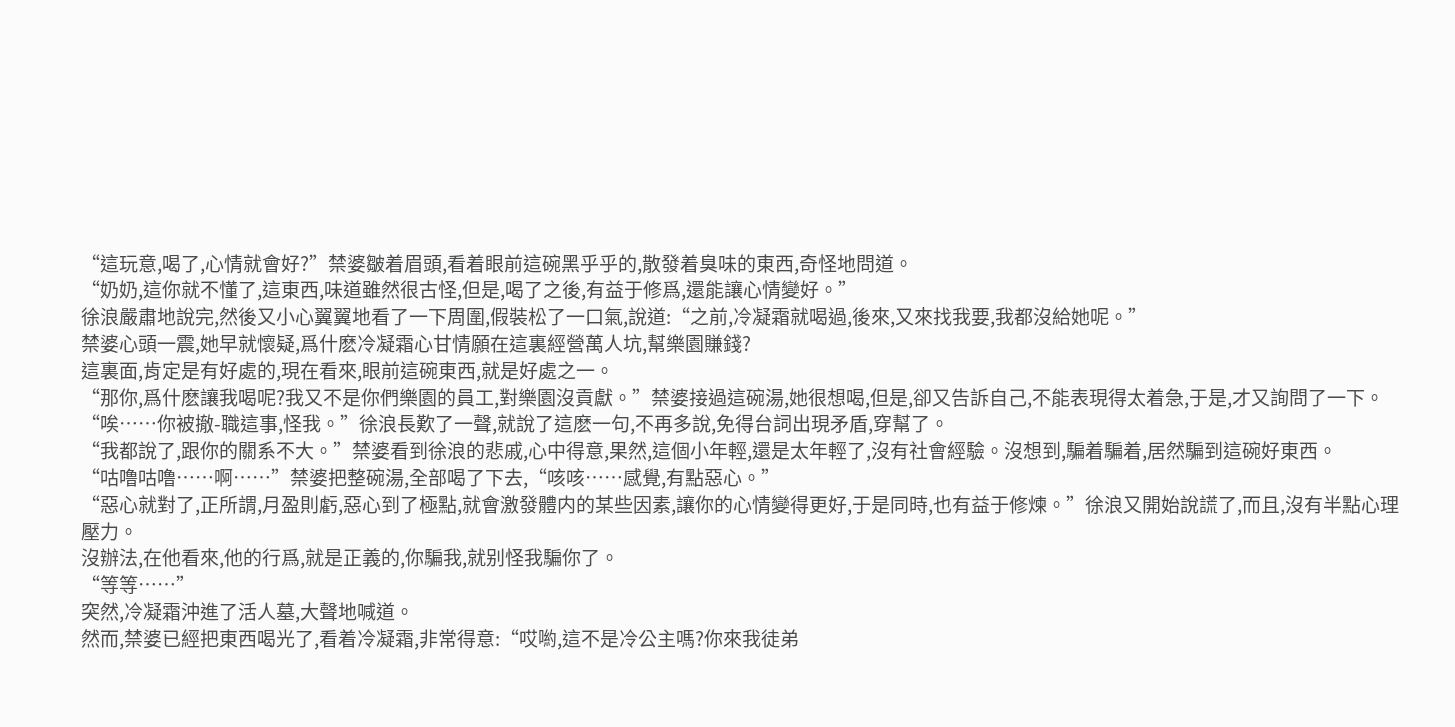“這玩意,喝了,心情就會好?”禁婆皺着眉頭,看着眼前這碗黑乎乎的,散發着臭味的東西,奇怪地問道。
“奶奶,這你就不懂了,這東西,味道雖然很古怪,但是,喝了之後,有益于修爲,還能讓心情變好。”
徐浪嚴肅地說完,然後又小心翼翼地看了一下周圍,假裝松了一口氣,說道:“之前,冷凝霜就喝過,後來,又來找我要,我都沒給她呢。”
禁婆心頭一震,她早就懷疑,爲什麽冷凝霜心甘情願在這裏經營萬人坑,幫樂園賺錢?
這裏面,肯定是有好處的,現在看來,眼前這碗東西,就是好處之一。
“那你,爲什麽讓我喝呢?我又不是你們樂園的員工,對樂園沒貢獻。”禁婆接過這碗湯,她很想喝,但是,卻又告訴自己,不能表現得太着急,于是,才又詢問了一下。
“唉……你被撤-職這事,怪我。”徐浪長歎了一聲,就說了這麽一句,不再多說,免得台詞出現矛盾,穿幫了。
“我都說了,跟你的關系不大。”禁婆看到徐浪的悲戚,心中得意,果然,這個小年輕,還是太年輕了,沒有社會經驗。沒想到,騙着騙着,居然騙到這碗好東西。
“咕噜咕噜……啊……”禁婆把整碗湯,全部喝了下去,“咳咳……感覺,有點惡心。”
“惡心就對了,正所謂,月盈則虧,惡心到了極點,就會激發體内的某些因素,讓你的心情變得更好,于是同時,也有益于修煉。”徐浪又開始說謊了,而且,沒有半點心理壓力。
沒辦法,在他看來,他的行爲,就是正義的,你騙我,就别怪我騙你了。
“等等……”
突然,冷凝霜沖進了活人墓,大聲地喊道。
然而,禁婆已經把東西喝光了,看着冷凝霜,非常得意:“哎喲,這不是冷公主嗎?你來我徒弟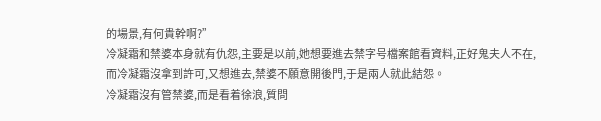的場景,有何貴幹啊?”
冷凝霜和禁婆本身就有仇怨,主要是以前,她想要進去禁字号檔案館看資料,正好鬼夫人不在,而冷凝霜沒拿到許可,又想進去,禁婆不願意開後門,于是兩人就此結怨。
冷凝霜沒有管禁婆,而是看着徐浪,質問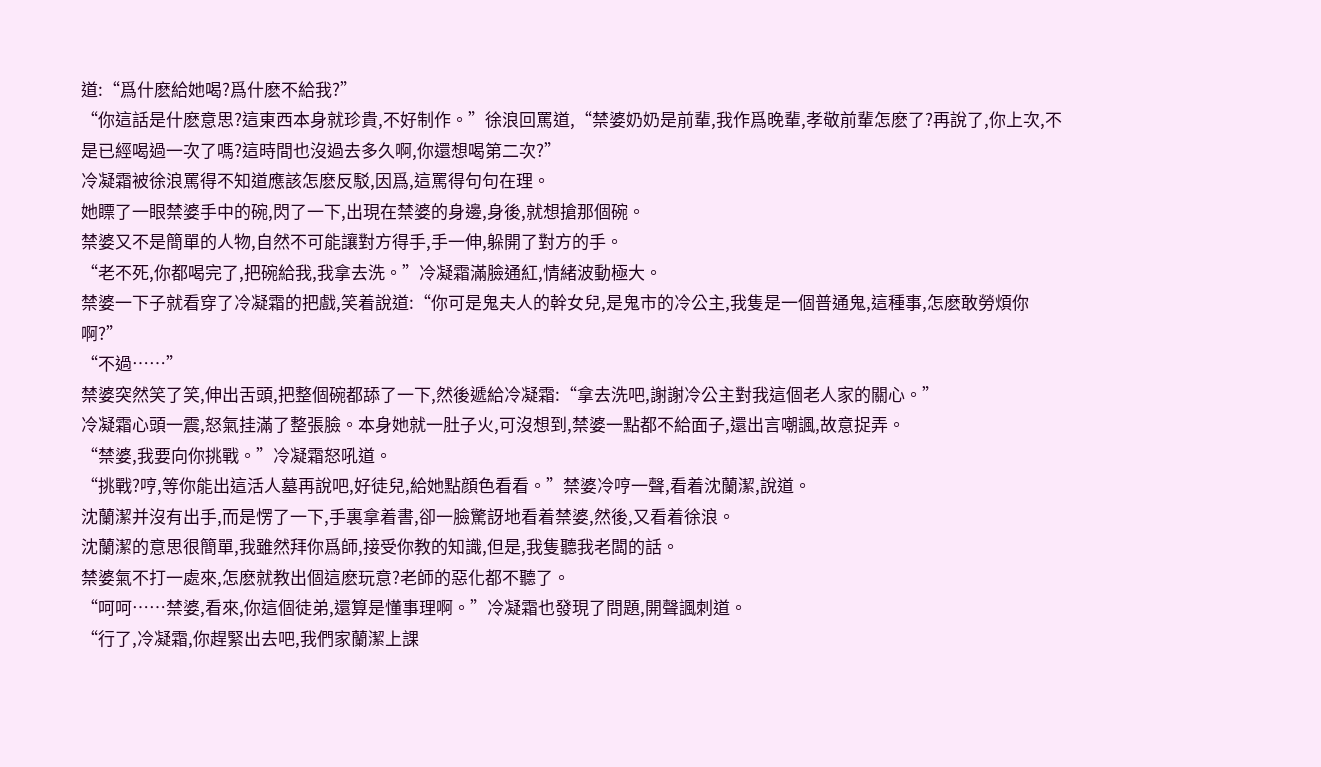道:“爲什麽給她喝?爲什麽不給我?”
“你這話是什麽意思?這東西本身就珍貴,不好制作。”徐浪回罵道,“禁婆奶奶是前輩,我作爲晚輩,孝敬前輩怎麽了?再說了,你上次,不是已經喝過一次了嗎?這時間也沒過去多久啊,你還想喝第二次?”
冷凝霜被徐浪罵得不知道應該怎麽反駁,因爲,這罵得句句在理。
她瞟了一眼禁婆手中的碗,閃了一下,出現在禁婆的身邊,身後,就想搶那個碗。
禁婆又不是簡單的人物,自然不可能讓對方得手,手一伸,躲開了對方的手。
“老不死,你都喝完了,把碗給我,我拿去洗。”冷凝霜滿臉通紅,情緒波動極大。
禁婆一下子就看穿了冷凝霜的把戲,笑着說道:“你可是鬼夫人的幹女兒,是鬼市的冷公主,我隻是一個普通鬼,這種事,怎麽敢勞煩你啊?”
“不過……”
禁婆突然笑了笑,伸出舌頭,把整個碗都舔了一下,然後遞給冷凝霜:“拿去洗吧,謝謝冷公主對我這個老人家的關心。”
冷凝霜心頭一震,怒氣挂滿了整張臉。本身她就一肚子火,可沒想到,禁婆一點都不給面子,還出言嘲諷,故意捉弄。
“禁婆,我要向你挑戰。”冷凝霜怒吼道。
“挑戰?哼,等你能出這活人墓再說吧,好徒兒,給她點顔色看看。”禁婆冷哼一聲,看着沈蘭潔,說道。
沈蘭潔并沒有出手,而是愣了一下,手裏拿着書,卻一臉驚訝地看着禁婆,然後,又看着徐浪。
沈蘭潔的意思很簡單,我雖然拜你爲師,接受你教的知識,但是,我隻聽我老闆的話。
禁婆氣不打一處來,怎麽就教出個這麽玩意?老師的惡化都不聽了。
“呵呵……禁婆,看來,你這個徒弟,還算是懂事理啊。”冷凝霜也發現了問題,開聲諷刺道。
“行了,冷凝霜,你趕緊出去吧,我們家蘭潔上課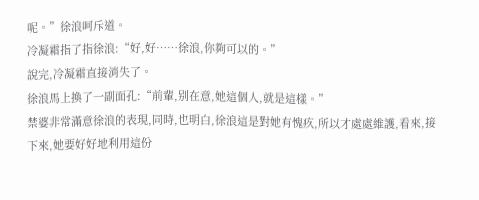呢。”徐浪呵斥道。
冷凝霜指了指徐浪:“好,好……徐浪,你夠可以的。”
說完,冷凝霜直接消失了。
徐浪馬上換了一副面孔:“前輩,别在意,她這個人,就是這樣。”
禁婆非常滿意徐浪的表現,同時,也明白,徐浪這是對她有愧疚,所以才處處維護,看來,接下來,她要好好地利用這份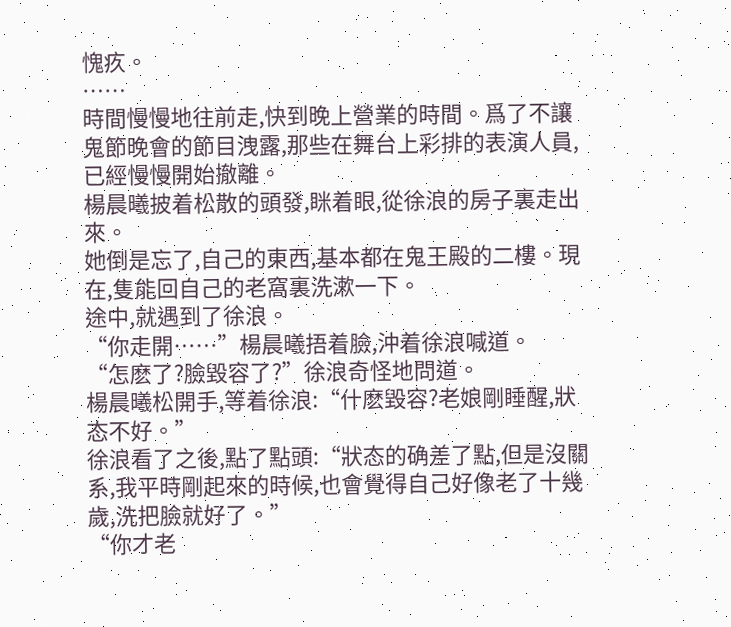愧疚。
……
時間慢慢地往前走,快到晚上營業的時間。爲了不讓鬼節晚會的節目洩露,那些在舞台上彩排的表演人員,已經慢慢開始撤離。
楊晨曦披着松散的頭發,眯着眼,從徐浪的房子裏走出來。
她倒是忘了,自己的東西,基本都在鬼王殿的二樓。現在,隻能回自己的老窩裏洗漱一下。
途中,就遇到了徐浪。
“你走開……”楊晨曦捂着臉,沖着徐浪喊道。
“怎麽了?臉毀容了?”徐浪奇怪地問道。
楊晨曦松開手,等着徐浪:“什麽毀容?老娘剛睡醒,狀态不好。”
徐浪看了之後,點了點頭:“狀态的确差了點,但是沒關系,我平時剛起來的時候,也會覺得自己好像老了十幾歲,洗把臉就好了。”
“你才老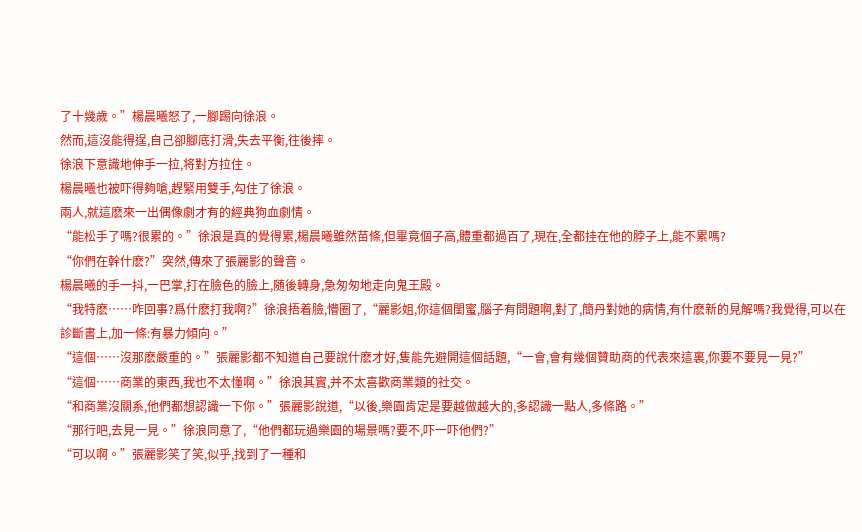了十幾歲。”楊晨曦怒了,一腳踢向徐浪。
然而,這沒能得逞,自己卻腳底打滑,失去平衡,往後摔。
徐浪下意識地伸手一拉,将對方拉住。
楊晨曦也被吓得夠嗆,趕緊用雙手,勾住了徐浪。
兩人,就這麽來一出偶像劇才有的經典狗血劇情。
“能松手了嗎?很累的。”徐浪是真的覺得累,楊晨曦雖然苗條,但畢竟個子高,體重都過百了,現在,全都挂在他的脖子上,能不累嗎?
“你們在幹什麽?”突然,傳來了張麗影的聲音。
楊晨曦的手一抖,一巴掌,打在臉色的臉上,随後轉身,急匆匆地走向鬼王殿。
“我特麽……咋回事?爲什麽打我啊?”徐浪捂着臉,懵圈了,“麗影姐,你這個閨蜜,腦子有問題啊,對了,簡丹對她的病情,有什麽新的見解嗎?我覺得,可以在診斷書上,加一條:有暴力傾向。”
“這個……沒那麽嚴重的。”張麗影都不知道自己要說什麽才好,隻能先避開這個話題,“一會,會有幾個贊助商的代表來這裏,你要不要見一見?”
“這個……商業的東西,我也不太懂啊。”徐浪其實,并不太喜歡商業類的社交。
“和商業沒關系,他們都想認識一下你。”張麗影說道,“以後,樂園肯定是要越做越大的,多認識一點人,多條路。”
“那行吧,去見一見。”徐浪同意了,“他們都玩過樂園的場景嗎?要不,吓一吓他們?”
“可以啊。”張麗影笑了笑,似乎,找到了一種和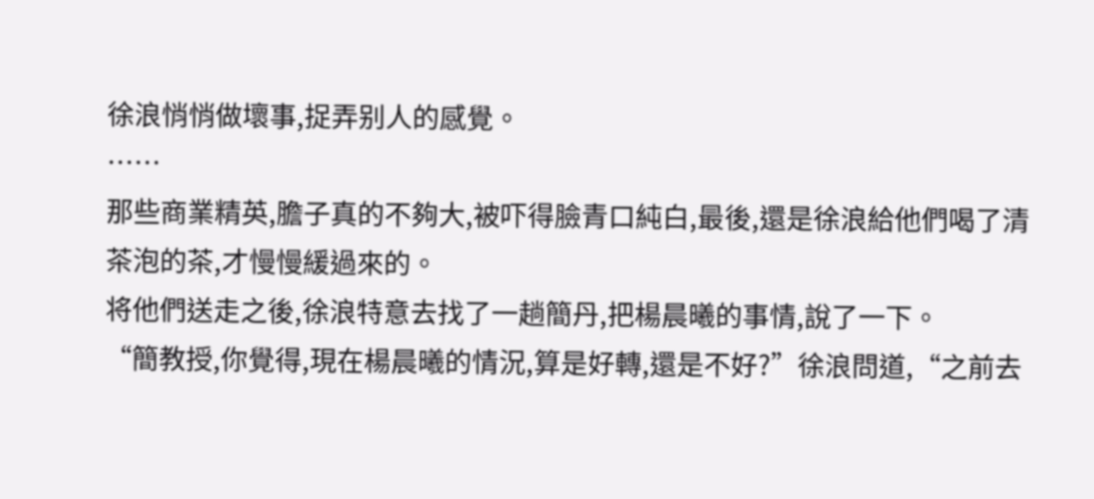徐浪悄悄做壞事,捉弄别人的感覺。
……
那些商業精英,膽子真的不夠大,被吓得臉青口純白,最後,還是徐浪給他們喝了清茶泡的茶,才慢慢緩過來的。
将他們送走之後,徐浪特意去找了一趟簡丹,把楊晨曦的事情,說了一下。
“簡教授,你覺得,現在楊晨曦的情況,算是好轉,還是不好?”徐浪問道,“之前去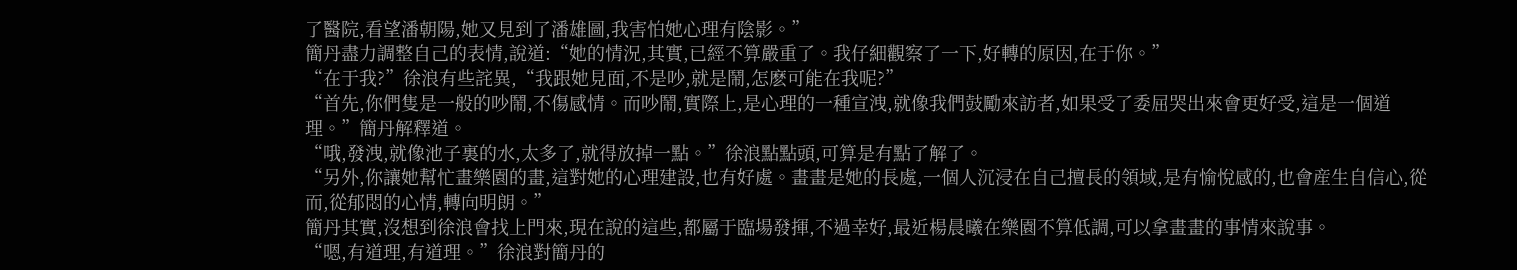了醫院,看望潘朝陽,她又見到了潘雄圖,我害怕她心理有陰影。”
簡丹盡力調整自己的表情,說道:“她的情況,其實,已經不算嚴重了。我仔細觀察了一下,好轉的原因,在于你。”
“在于我?”徐浪有些詫異,“我跟她見面,不是吵,就是鬧,怎麽可能在我呢?”
“首先,你們隻是一般的吵鬧,不傷感情。而吵鬧,實際上,是心理的一種宣洩,就像我們鼓勵來訪者,如果受了委屈哭出來會更好受,這是一個道理。”簡丹解釋道。
“哦,發洩,就像池子裏的水,太多了,就得放掉一點。”徐浪點點頭,可算是有點了解了。
“另外,你讓她幫忙畫樂園的畫,這對她的心理建設,也有好處。畫畫是她的長處,一個人沉浸在自己擅長的領域,是有愉悅感的,也會産生自信心,從而,從郁悶的心情,轉向明朗。”
簡丹其實,沒想到徐浪會找上門來,現在說的這些,都屬于臨場發揮,不過幸好,最近楊晨曦在樂園不算低調,可以拿畫畫的事情來說事。
“嗯,有道理,有道理。”徐浪對簡丹的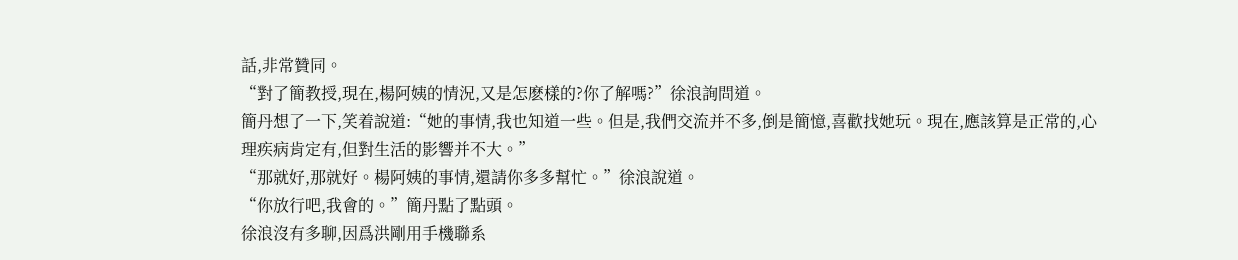話,非常贊同。
“對了簡教授,現在,楊阿姨的情況,又是怎麽樣的?你了解嗎?”徐浪詢問道。
簡丹想了一下,笑着說道:“她的事情,我也知道一些。但是,我們交流并不多,倒是簡憶,喜歡找她玩。現在,應該算是正常的,心理疾病肯定有,但對生活的影響并不大。”
“那就好,那就好。楊阿姨的事情,還請你多多幫忙。”徐浪說道。
“你放行吧,我會的。”簡丹點了點頭。
徐浪沒有多聊,因爲洪剛用手機聯系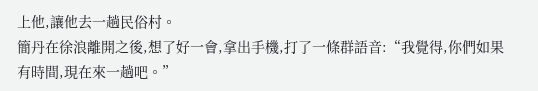上他,讓他去一趟民俗村。
簡丹在徐浪離開之後,想了好一會,拿出手機,打了一條群語音:“我覺得,你們如果有時間,現在來一趟吧。”